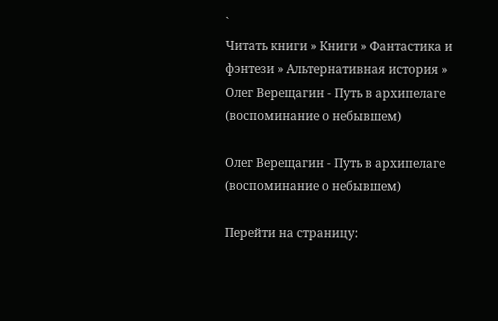`
Читать книги » Книги » Фантастика и фэнтези » Альтернативная история » Олег Верещагин - Путь в архипелаге (воспоминание о небывшем)

Олег Верещагин - Путь в архипелаге (воспоминание о небывшем)

Перейти на страницу: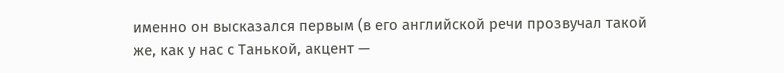именно он высказался первым (в его английской речи прозвучал такой же, как у нас с Танькой, акцент —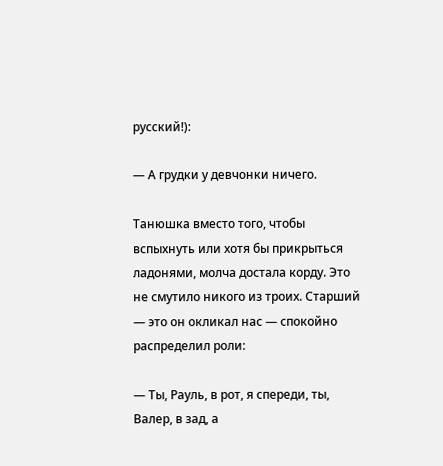русский!):

— А грудки у девчонки ничего.

Танюшка вместо того, чтобы вспыхнуть или хотя бы прикрыться ладонями, молча достала корду. Это не смутило никого из троих. Старший — это он окликал нас — спокойно распределил роли:

— Ты, Рауль, в рот, я спереди, ты, Валер, в зад, а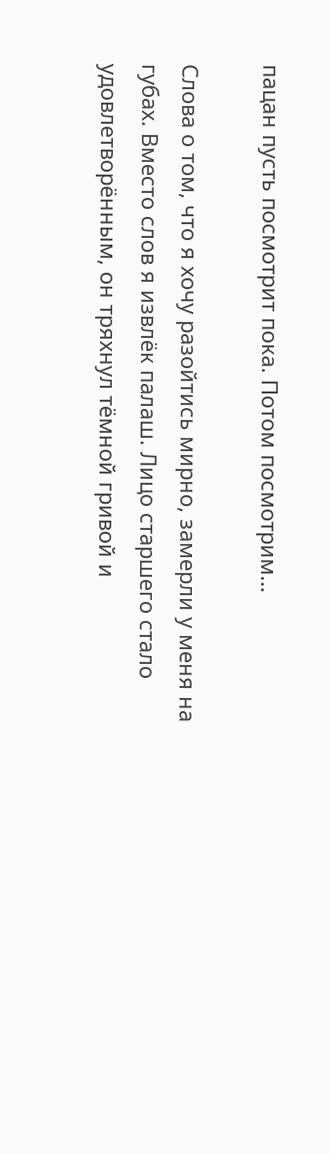пацан пусть посмотрит пока. Потом посмотрим…

Слова о том, что я хочу разойтись мирно, замерли у меня на губах. Вместо слов я извлёк палаш. Лицо старшего стало удовлетворённым, он тряхнул тёмной гривой и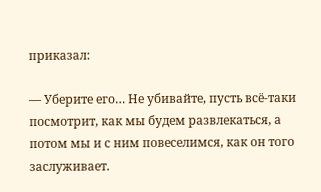приказал:

— Уберите его… Не убивайте, пусть всё-таки посмотрит, как мы будем развлекаться, а потом мы и с ним повеселимся, как он того заслуживает.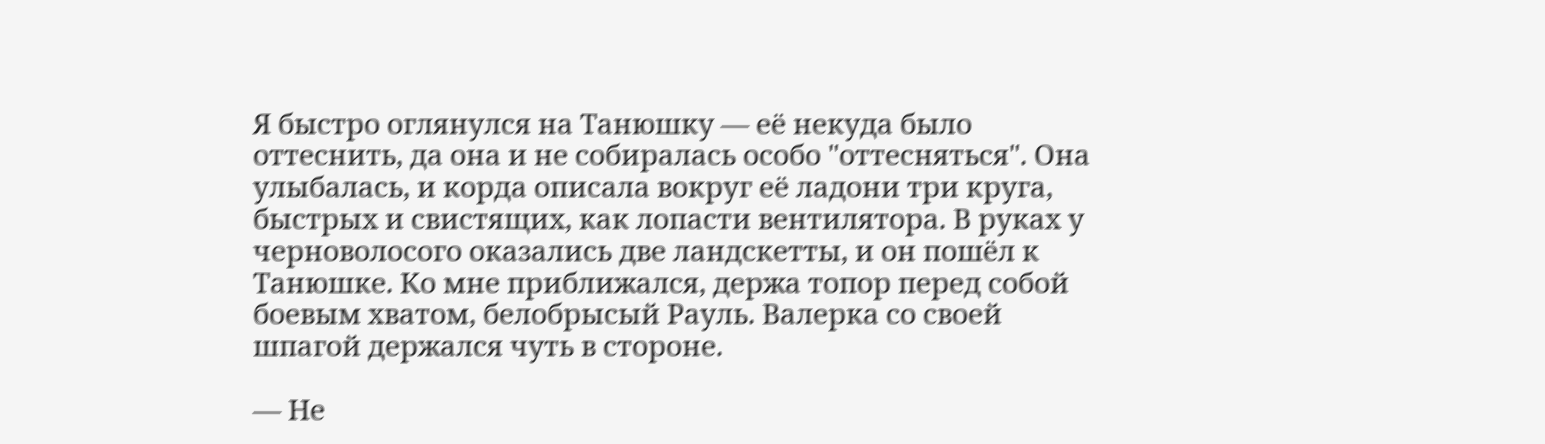Я быстро оглянулся на Танюшку — её некуда было оттеснить, да она и не собиралась особо "оттесняться". Она улыбалась, и корда описала вокруг её ладони три круга, быстрых и свистящих, как лопасти вентилятора. В руках у черноволосого оказались две ландскетты, и он пошёл к Танюшке. Ко мне приближался, держа топор перед собой боевым хватом, белобрысый Рауль. Валерка со своей шпагой держался чуть в стороне.

— Не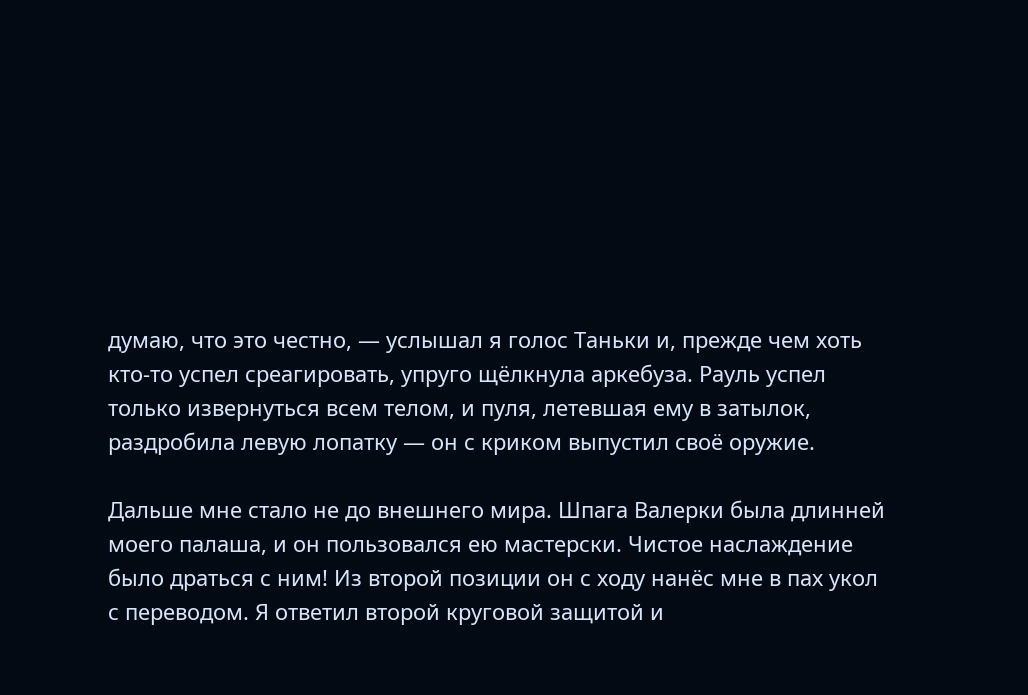думаю, что это честно, — услышал я голос Таньки и, прежде чем хоть кто-то успел среагировать, упруго щёлкнула аркебуза. Рауль успел только извернуться всем телом, и пуля, летевшая ему в затылок, раздробила левую лопатку — он с криком выпустил своё оружие.

Дальше мне стало не до внешнего мира. Шпага Валерки была длинней моего палаша, и он пользовался ею мастерски. Чистое наслаждение было драться с ним! Из второй позиции он с ходу нанёс мне в пах укол с переводом. Я ответил второй круговой защитой и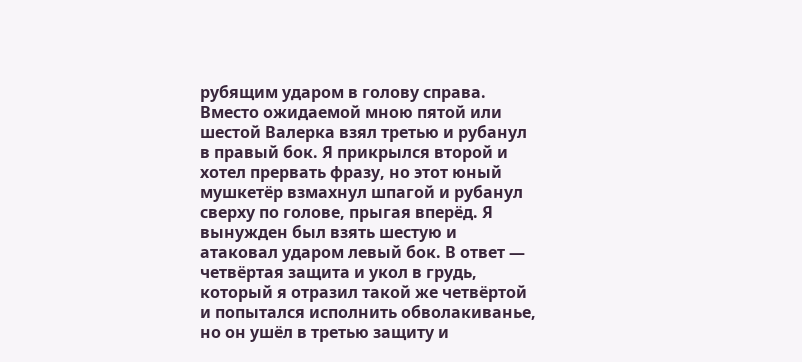рубящим ударом в голову справа. Вместо ожидаемой мною пятой или шестой Валерка взял третью и рубанул в правый бок. Я прикрылся второй и хотел прервать фразу, но этот юный мушкетёр взмахнул шпагой и рубанул сверху по голове, прыгая вперёд. Я вынужден был взять шестую и атаковал ударом левый бок. В ответ — четвёртая защита и укол в грудь, который я отразил такой же четвёртой и попытался исполнить обволакиванье, но он ушёл в третью защиту и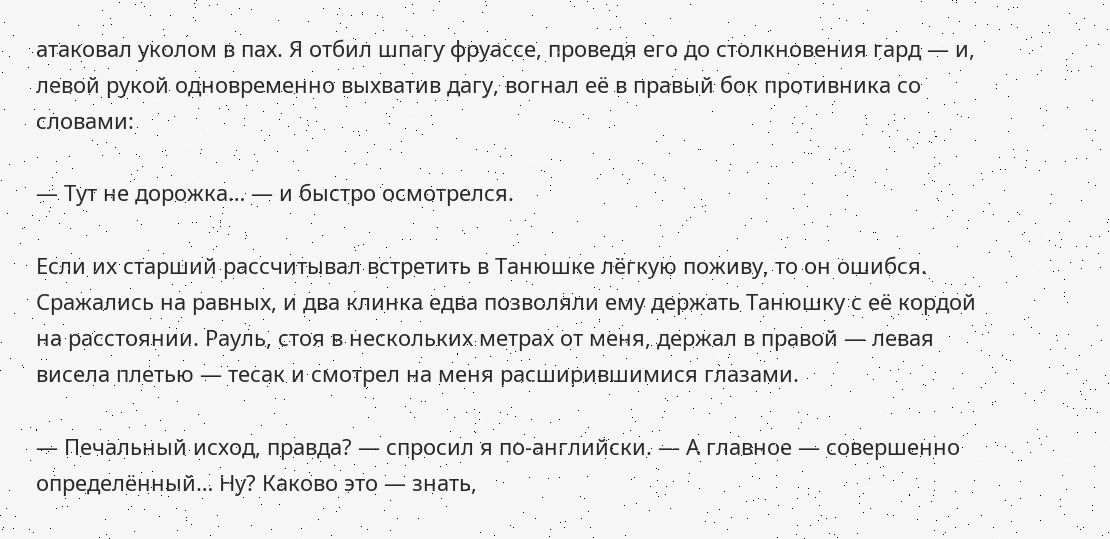атаковал уколом в пах. Я отбил шпагу фруассе, проведя его до столкновения гард — и, левой рукой одновременно выхватив дагу, вогнал её в правый бок противника со словами:

— Тут не дорожка… — и быстро осмотрелся.

Если их старший рассчитывал встретить в Танюшке лёгкую поживу, то он ошибся. Сражались на равных, и два клинка едва позволяли ему держать Танюшку с её кордой на расстоянии. Рауль, стоя в нескольких метрах от меня, держал в правой — левая висела плетью — тесак и смотрел на меня расширившимися глазами.

— Печальный исход, правда? — спросил я по-английски. — А главное — совершенно определённый… Ну? Каково это — знать,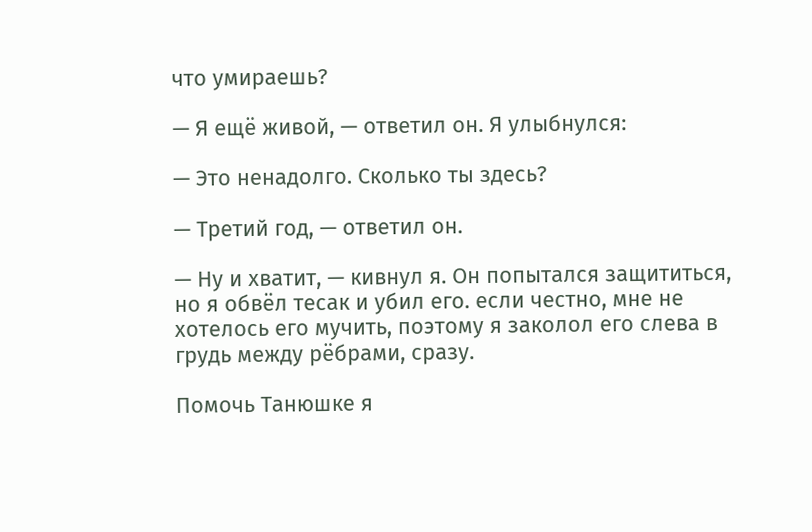что умираешь?

— Я ещё живой, — ответил он. Я улыбнулся:

— Это ненадолго. Сколько ты здесь?

— Третий год, — ответил он.

— Ну и хватит, — кивнул я. Он попытался защититься, но я обвёл тесак и убил его. если честно, мне не хотелось его мучить, поэтому я заколол его слева в грудь между рёбрами, сразу.

Помочь Танюшке я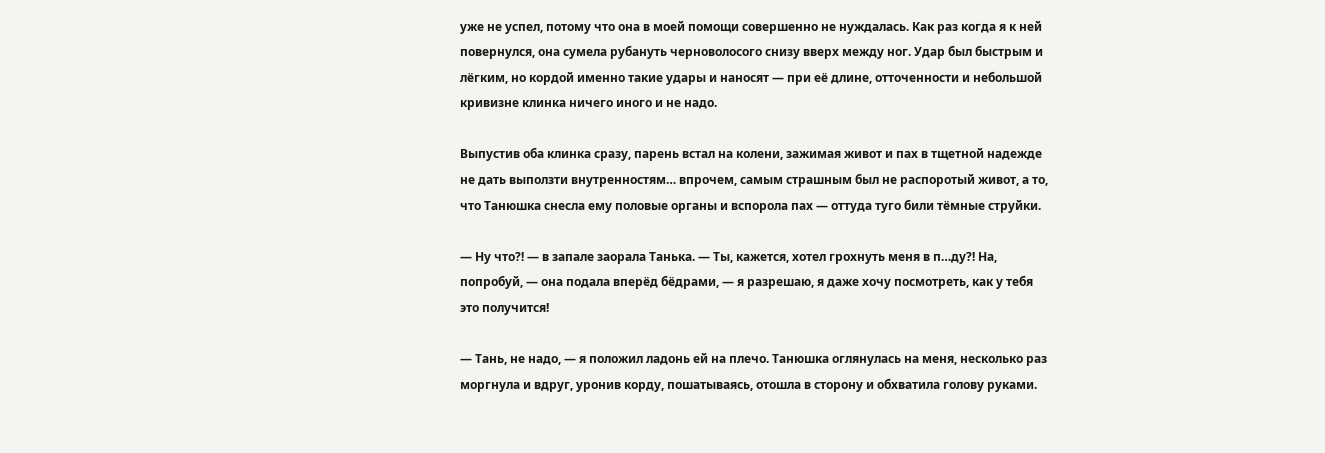уже не успел, потому что она в моей помощи совершенно не нуждалась. Как раз когда я к ней повернулся, она сумела рубануть черноволосого снизу вверх между ног. Удар был быстрым и лёгким, но кордой именно такие удары и наносят — при её длине, отточенности и небольшой кривизне клинка ничего иного и не надо.

Выпустив оба клинка сразу, парень встал на колени, зажимая живот и пах в тщетной надежде не дать выползти внутренностям… впрочем, самым страшным был не распоротый живот, а то, что Танюшка снесла ему половые органы и вспорола пах — оттуда туго били тёмные струйки.

— Ну что?! — в запале заорала Танька. — Ты, кажется, хотел грохнуть меня в п…ду?! На, попробуй, — она подала вперёд бёдрами, — я разрешаю, я даже хочу посмотреть, как у тебя это получится!

— Тань, не надо, — я положил ладонь ей на плечо. Танюшка оглянулась на меня, несколько раз моргнула и вдруг, уронив корду, пошатываясь, отошла в сторону и обхватила голову руками.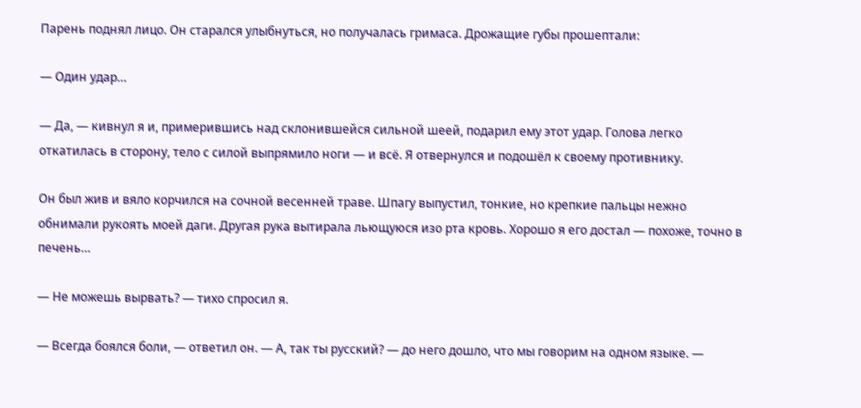Парень поднял лицо. Он старался улыбнуться, но получалась гримаса. Дрожащие губы прошептали:

— Один удар…

— Да, — кивнул я и, примерившись над склонившейся сильной шеей, подарил ему этот удар. Голова легко откатилась в сторону, тело с силой выпрямило ноги — и всё. Я отвернулся и подошёл к своему противнику.

Он был жив и вяло корчился на сочной весенней траве. Шпагу выпустил, тонкие, но крепкие пальцы нежно обнимали рукоять моей даги. Другая рука вытирала льющуюся изо рта кровь. Хорошо я его достал — похоже, точно в печень…

— Не можешь вырвать? — тихо спросил я.

— Всегда боялся боли, — ответил он. — А, так ты русский? — до него дошло, что мы говорим на одном языке. —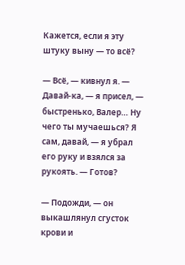Кажется, если я эту штуку выну — то всё?

— Всё, — кивнул я. — Давай-ка, — я присел, — быстренько, Валер… Ну чего ты мучаешься? Я сам, давай, — я убрал его руку и взялся за рукоять. — Готов?

— Подожди, — он выкашлянул сгусток крови и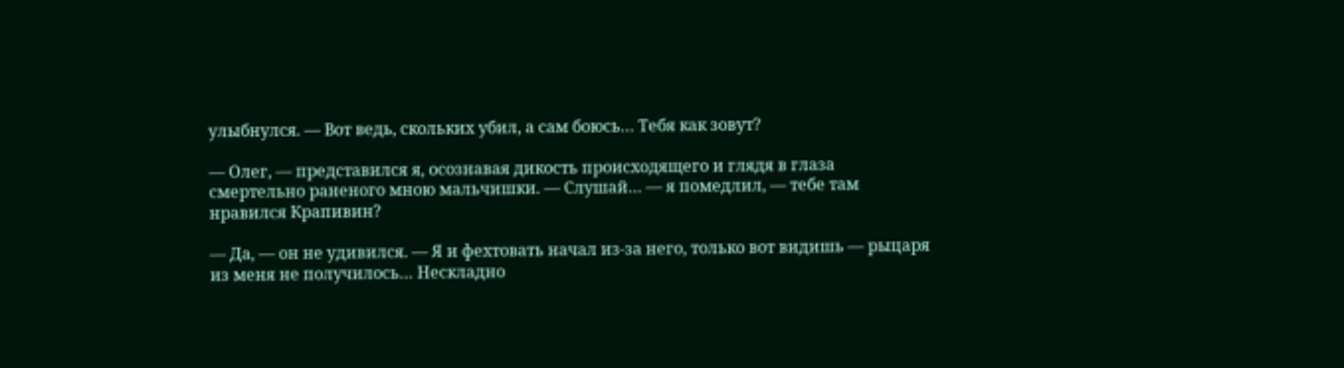улыбнулся. — Вот ведь, скольких убил, а сам боюсь… Тебя как зовут?

— Олег, — представился я, осознавая дикость происходящего и глядя в глаза смертельно раненого мною мальчишки. — Слушай… — я помедлил, — тебе там нравился Крапивин?

— Да, — он не удивился. — Я и фехтовать начал из-за него, только вот видишь — рыцаря из меня не получилось… Нескладно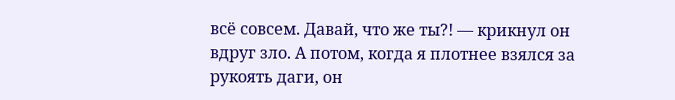всё совсем. Давай, что же ты?! — крикнул он вдруг зло. А потом, когда я плотнее взялся за рукоять даги, он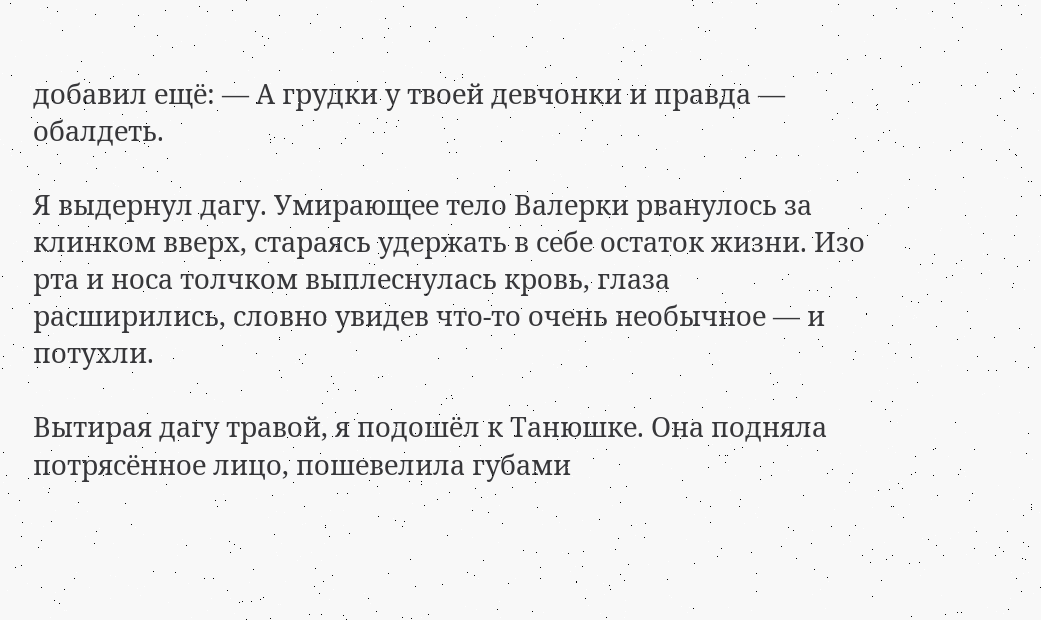добавил ещё: — А грудки у твоей девчонки и правда — обалдеть.

Я выдернул дагу. Умирающее тело Валерки рванулось за клинком вверх, стараясь удержать в себе остаток жизни. Изо рта и носа толчком выплеснулась кровь, глаза расширились, словно увидев что-то очень необычное — и потухли.

Вытирая дагу травой, я подошёл к Танюшке. Она подняла потрясённое лицо, пошевелила губами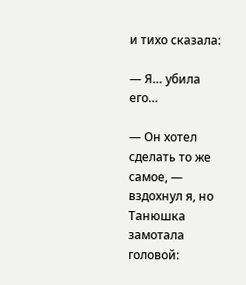и тихо сказала:

— Я… убила его…

— Он хотел сделать то же самое, — вздохнул я, но Танюшка замотала головой: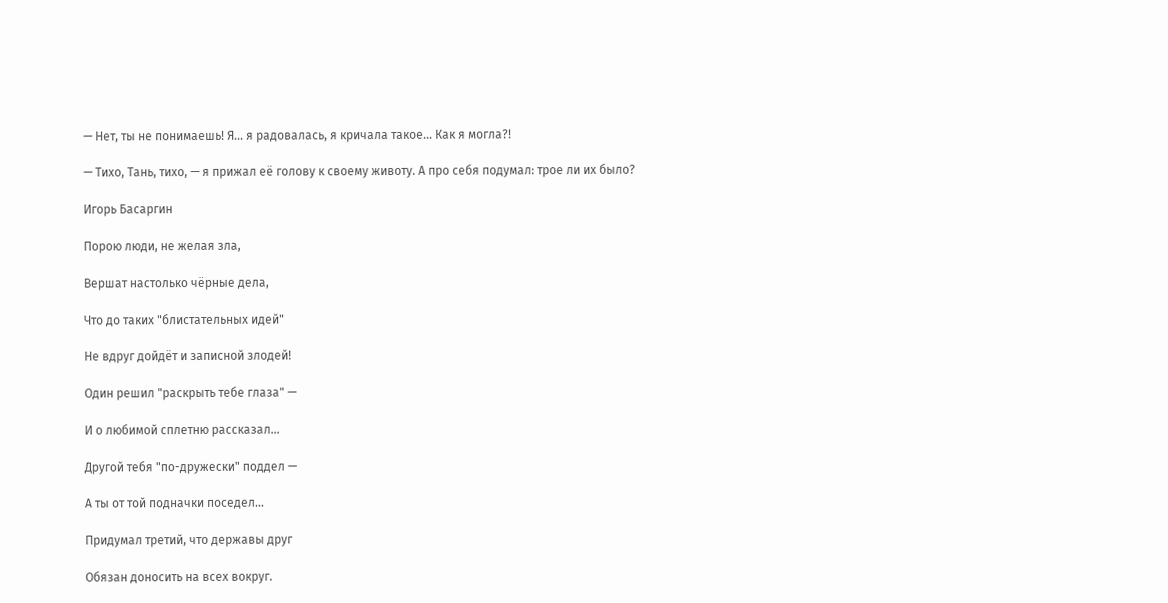— Нет, ты не понимаешь! Я… я радовалась, я кричала такое… Как я могла?!

— Тихо, Тань, тихо, — я прижал её голову к своему животу. А про себя подумал: трое ли их было?

Игорь Басаргин

Порою люди, не желая зла,

Вершат настолько чёрные дела,

Что до таких "блистательных идей"

Не вдруг дойдёт и записной злодей!

Один решил "раскрыть тебе глаза" —

И о любимой сплетню рассказал…

Другой тебя "по-дружески" поддел —

А ты от той подначки поседел…

Придумал третий, что державы друг

Обязан доносить на всех вокруг.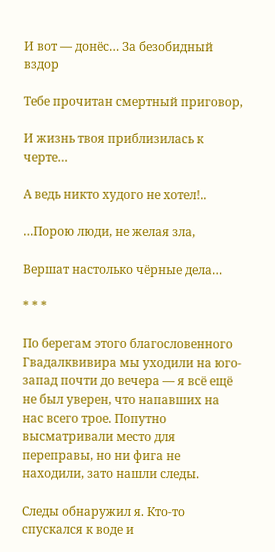И вот — донёс… За безобидный вздор

Тебе прочитан смертный приговор,

И жизнь твоя приблизилась к черте…

А ведь никто худого не хотел!..

…Порою люди, не желая зла,

Вершат настолько чёрные дела…

* * *

По берегам этого благословенного Гвадалквивира мы уходили на юго-запад почти до вечера — я всё ещё не был уверен, что напавших на нас всего трое. Попутно высматривали место для переправы, но ни фига не находили, зато нашли следы.

Следы обнаружил я. Кто-то спускался к воде и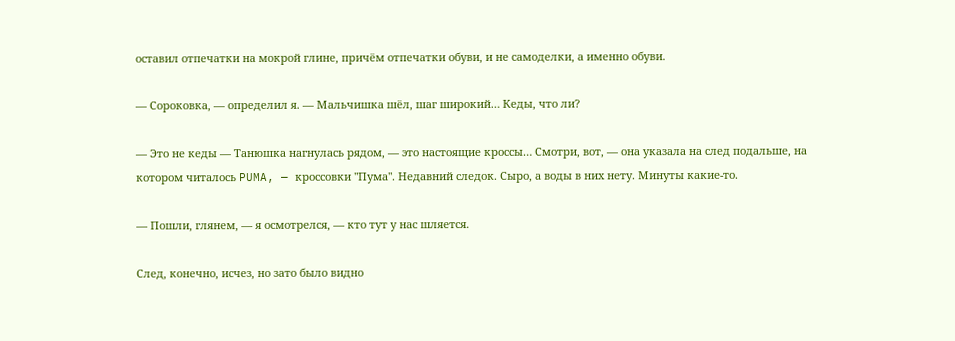оставил отпечатки на мокрой глине, причём отпечатки обуви, и не самоделки, а именно обуви.

— Сороковка, — определил я. — Мальчишка шёл, шаг широкий… Кеды, что ли?

— Это не кеды — Танюшка нагнулась рядом, — это настоящие кроссы… Смотри, вот, — она указала на след подальше, на котором читалось PUMA, — кроссовки "Пума". Недавний следок. Сыро, а воды в них нету. Минуты какие-то.

— Пошли, глянем, — я осмотрелся, — кто тут у нас шляется.

След, конечно, исчез, но зато было видно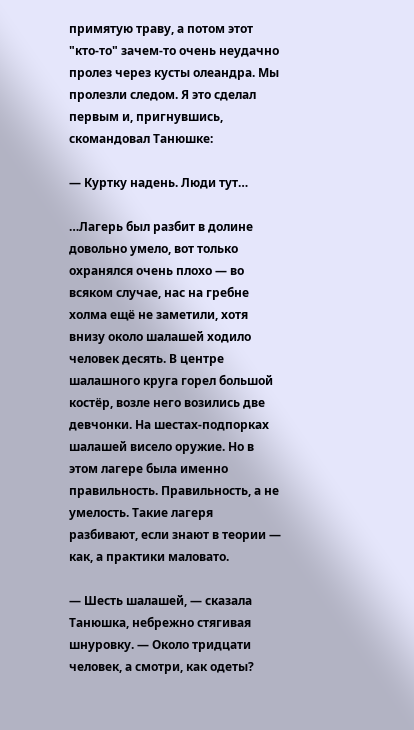примятую траву, а потом этот "кто-то" зачем-то очень неудачно пролез через кусты олеандра. Мы пролезли следом. Я это сделал первым и, пригнувшись, скомандовал Танюшке:

— Куртку надень. Люди тут…

…Лагерь был разбит в долине довольно умело, вот только охранялся очень плохо — во всяком случае, нас на гребне холма ещё не заметили, хотя внизу около шалашей ходило человек десять. В центре шалашного круга горел большой костёр, возле него возились две девчонки. На шестах-подпорках шалашей висело оружие. Но в этом лагере была именно правильность. Правильность, а не умелость. Такие лагеря разбивают, если знают в теории — как, а практики маловато.

— Шесть шалашей, — сказала Танюшка, небрежно стягивая шнуровку. — Около тридцати человек, а смотри, как одеты?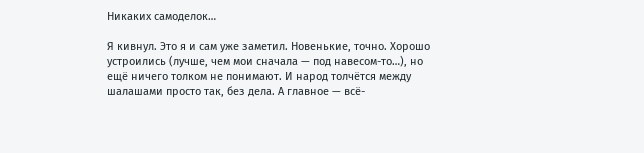Никаких самоделок…

Я кивнул. Это я и сам уже заметил. Новенькие, точно. Хорошо устроились (лучше, чем мои сначала — под навесом-то…), но ещё ничего толком не понимают. И народ толчётся между шалашами просто так, без дела. А главное — всё-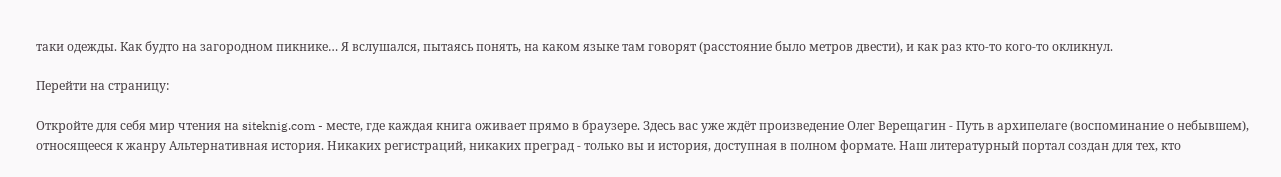таки одежды. Как будто на загородном пикнике… Я вслушался, пытаясь понять, на каком языке там говорят (расстояние было метров двести), и как раз кто-то кого-то окликнул.

Перейти на страницу:

Откройте для себя мир чтения на siteknig.com - месте, где каждая книга оживает прямо в браузере. Здесь вас уже ждёт произведение Олег Верещагин - Путь в архипелаге (воспоминание о небывшем), относящееся к жанру Альтернативная история. Никаких регистраций, никаких преград - только вы и история, доступная в полном формате. Наш литературный портал создан для тех, кто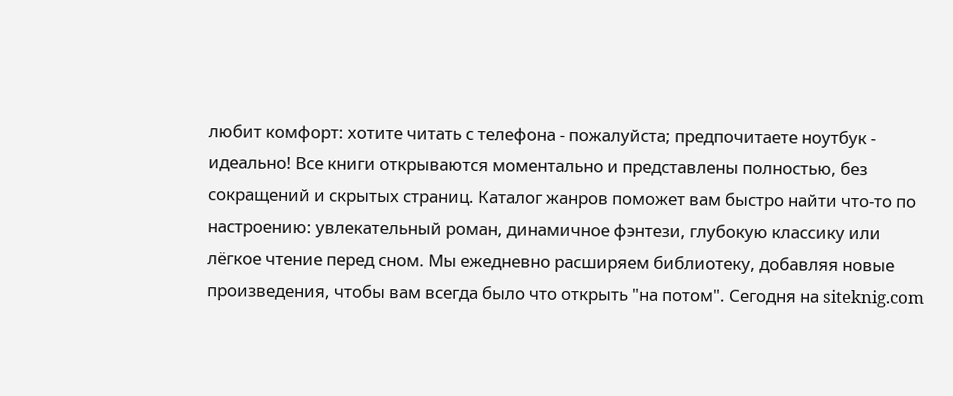любит комфорт: хотите читать с телефона - пожалуйста; предпочитаете ноутбук - идеально! Все книги открываются моментально и представлены полностью, без сокращений и скрытых страниц. Каталог жанров поможет вам быстро найти что-то по настроению: увлекательный роман, динамичное фэнтези, глубокую классику или лёгкое чтение перед сном. Мы ежедневно расширяем библиотеку, добавляя новые произведения, чтобы вам всегда было что открыть "на потом". Сегодня на siteknig.com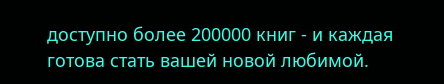доступно более 200000 книг - и каждая готова стать вашей новой любимой.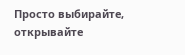Просто выбирайте, открывайте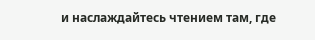и наслаждайтесь чтением там, где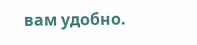вам удобно.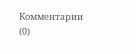Комментарии (0)